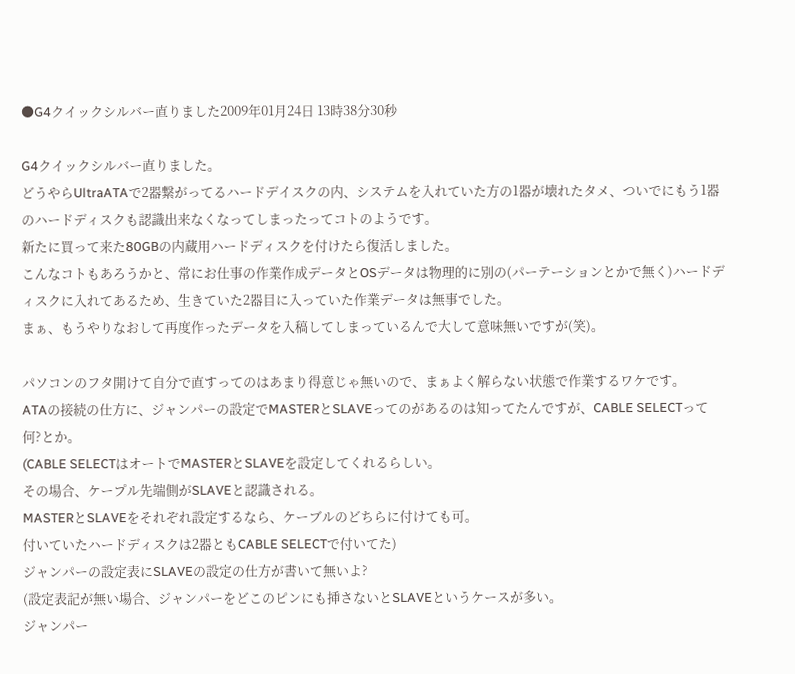●G4クイックシルバー直りました2009年01月24日 13時38分30秒

G4クイックシルバー直りました。
どうやらUltraATAで2器繋がってるハードデイスクの内、システムを入れていた方の1器が壊れたタメ、ついでにもう1器のハードディスクも認識出来なくなってしまったってコトのようです。
新たに買って来た80GBの内蔵用ハードディスクを付けたら復活しました。
こんなコトもあろうかと、常にお仕事の作業作成データとOSデータは物理的に別の(パーテーションとかで無く)ハードディスクに入れてあるため、生きていた2器目に入っていた作業データは無事でした。
まぁ、もうやりなおして再度作ったデータを入稿してしまっているんで大して意味無いですが(笑)。

パソコンのフタ開けて自分で直すってのはあまり得意じゃ無いので、まぁよく解らない状態で作業するワケです。
ATAの接続の仕方に、ジャンパーの設定でMASTERとSLAVEってのがあるのは知ってたんですが、CABLE SELECTって何?とか。
(CABLE SELECTはオートでMASTERとSLAVEを設定してくれるらしい。
その場合、ケープル先端側がSLAVEと認識される。
MASTERとSLAVEをそれぞれ設定するなら、ケーブルのどちらに付けても可。
付いていたハードディスクは2器ともCABLE SELECTで付いてた)
ジャンパーの設定表にSLAVEの設定の仕方が書いて無いよ?
(設定表記が無い場合、ジャンパーをどこのピンにも挿さないとSLAVEというケースが多い。
ジャンパー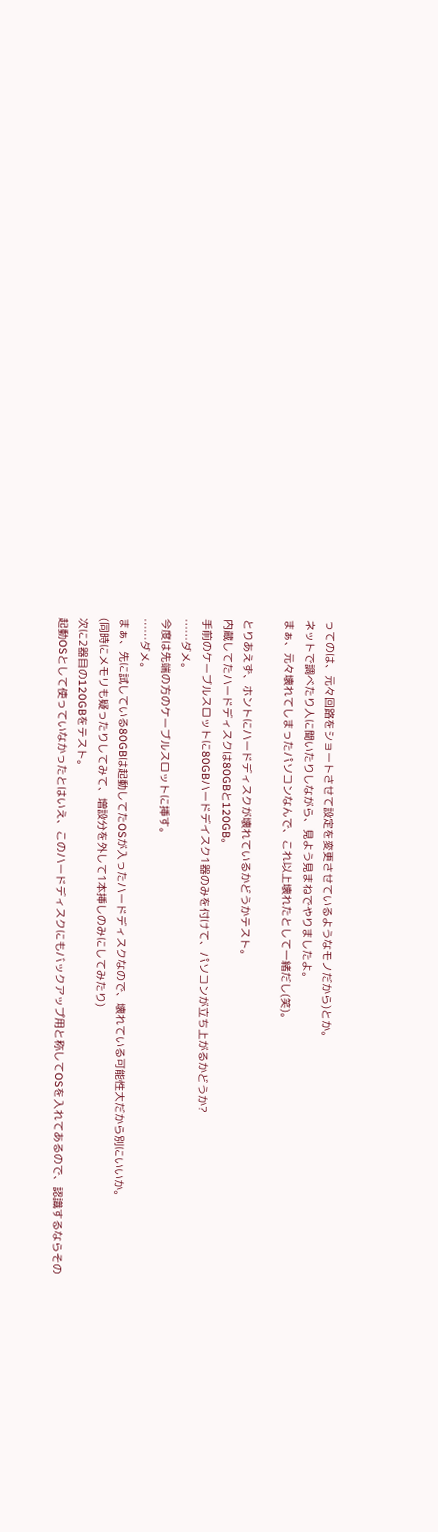ってのは、元々回路をショートさせて設定を変更させているようなモノだから)とか。
ネットで調べたり人に聞いたりしながら、見よう見まねでやりましたよ。
まぁ、元々壊れてしまったパソコンなんで、これ以上壊れたとして一緒だし(笑)。

とりあえず、ホントにハードディスクが壊れているかどうかテスト。
内蔵してたハードディスクは80GBと120GB。
手前のケーブルスロットに80GBハードデイスク1器のみを付けて、パソコンが立ち上がるかどうか?
……ダメ。
今度は先端の方のケーブルスロットに挿す。
……ダメ。
まぁ、先に試している80GBは起動してたOSが入ったハードディスクなので、壊れている可能性大だから別にいいか。
(同時にメモリも疑ったりしてみて、増設分を外して1本挿しのみにしてみたり)
次に2器目の120GBをテスト。
起動OSとして使っていなかったとはいえ、このハードディスクにもバックアップ用と称してOSを入れてあるので、認識するならその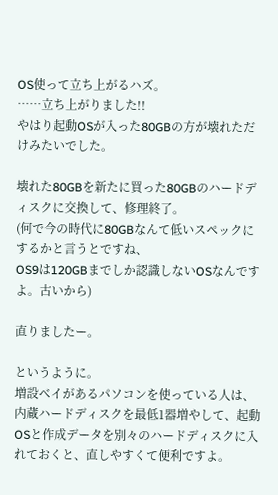OS使って立ち上がるハズ。
……立ち上がりました!!
やはり起動OSが入った80GBの方が壊れただけみたいでした。

壊れた80GBを新たに買った80GBのハードディスクに交換して、修理終了。
(何で今の時代に80GBなんて低いスペックにするかと言うとですね、
OS9は120GBまでしか認識しないOSなんですよ。古いから)

直りましたー。

というように。
増設ベイがあるパソコンを使っている人は、内蔵ハードディスクを最低1器増やして、起動OSと作成データを別々のハードディスクに入れておくと、直しやすくて便利ですよ。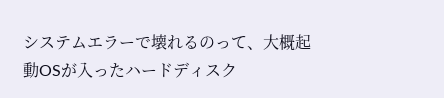システムエラーで壊れるのって、大概起動OSが入ったハードディスク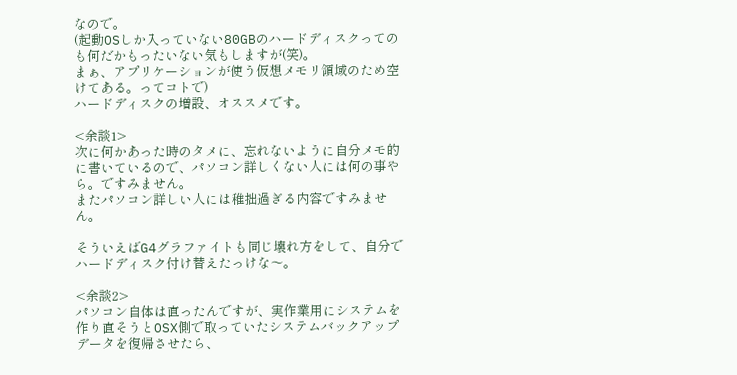なので。
(起動OSしか入っていない80GBのハードディスクってのも何だかもったいない気もしますが(笑)。
まぁ、アプリケーションが使う仮想メモリ領域のため空けてある。ってコトで)
ハードディスクの増設、オススメです。

<余談1>
次に何かあった時のタメに、忘れないように自分メモ的に書いているので、パソコン詳しくない人には何の事やら。ですみません。
またパソコン詳しい人には稚拙過ぎる内容ですみません。

そういえばG4グラファイトも同じ壊れ方をして、自分でハードディスク付け替えたっけな〜。

<余談2>
パソコン自体は直ったんですが、実作業用にシステムを作り直そうとOSX側で取っていたシステムバックアップデータを復帰させたら、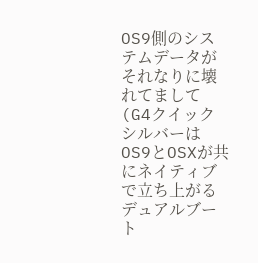OS9側のシステムデータがそれなりに壊れてまして(G4クイックシルバーはOS9とOSXが共にネイティブで立ち上がるデュアルブート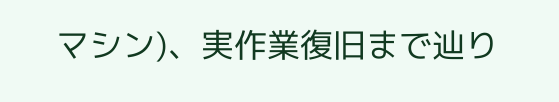マシン)、実作業復旧まで辿り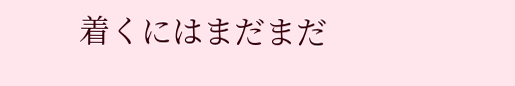着くにはまだまだ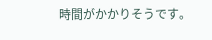時間がかかりそうです。